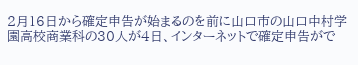2月16日から確定申告が始まるのを前に山口市の山口中村学園高校商業科の30人が4日、インターネットで確定申告がで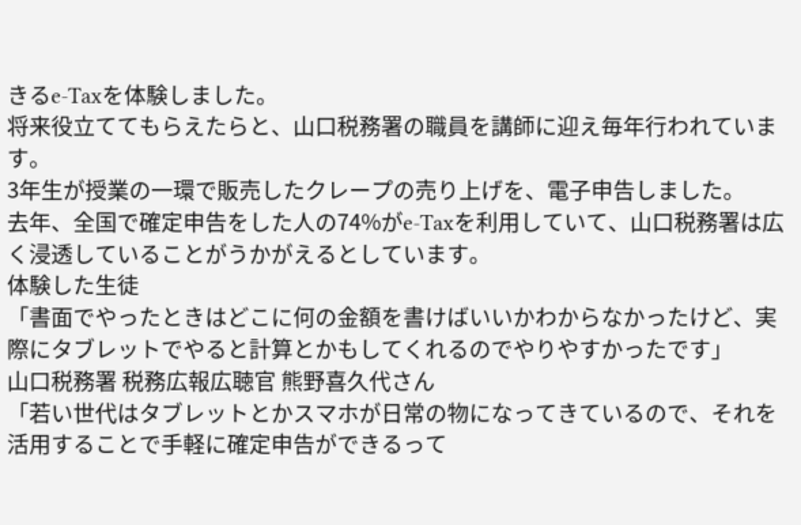きるe-Taxを体験しました。
将来役立ててもらえたらと、山口税務署の職員を講師に迎え毎年行われています。
3年生が授業の一環で販売したクレープの売り上げを、電子申告しました。
去年、全国で確定申告をした人の74%がe-Taxを利用していて、山口税務署は広く浸透していることがうかがえるとしています。
体験した生徒
「書面でやったときはどこに何の金額を書けばいいかわからなかったけど、実際にタブレットでやると計算とかもしてくれるのでやりやすかったです」
山口税務署 税務広報広聴官 熊野喜久代さん
「若い世代はタブレットとかスマホが日常の物になってきているので、それを活用することで手軽に確定申告ができるって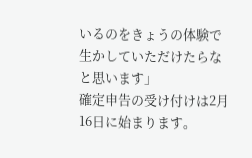いるのをきょうの体験で生かしていただけたらなと思います」
確定申告の受け付けは2月16日に始まります。